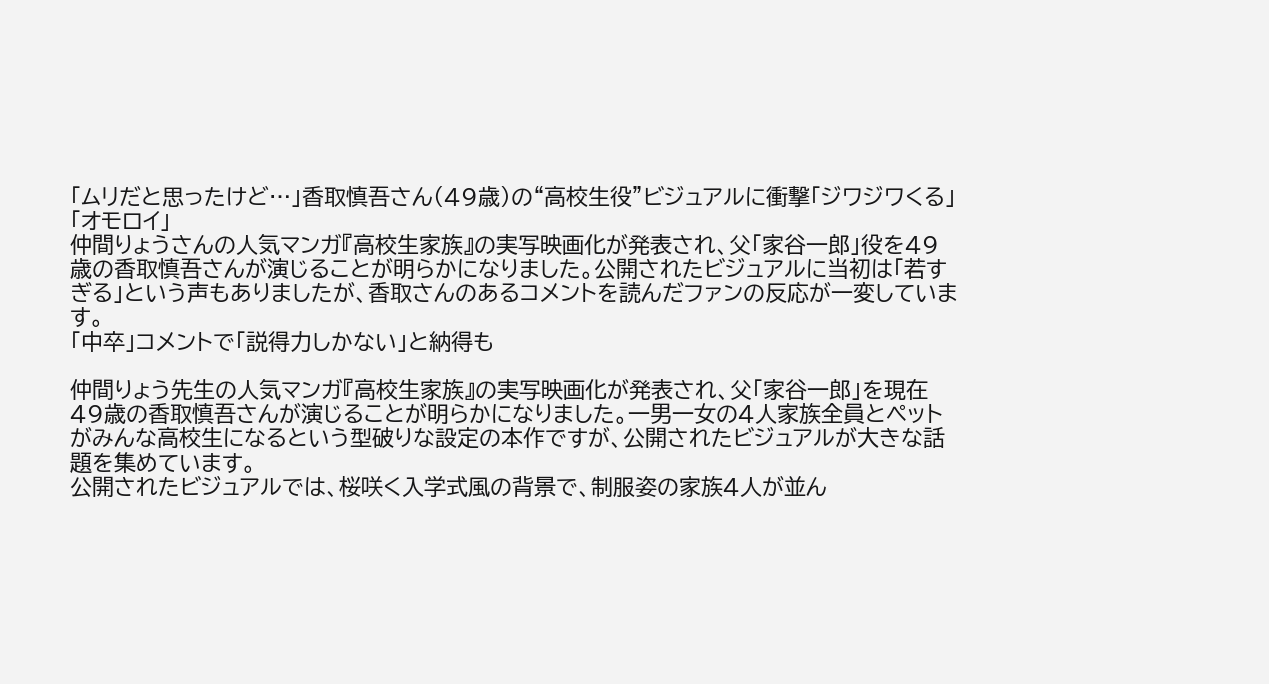「ムリだと思ったけど…」香取慎吾さん(49歳)の“高校生役”ビジュアルに衝撃「ジワジワくる」「オモロイ」
仲間りょうさんの人気マンガ『高校生家族』の実写映画化が発表され、父「家谷一郎」役を49歳の香取慎吾さんが演じることが明らかになりました。公開されたビジュアルに当初は「若すぎる」という声もありましたが、香取さんのあるコメントを読んだファンの反応が一変しています。
「中卒」コメントで「説得力しかない」と納得も

仲間りょう先生の人気マンガ『高校生家族』の実写映画化が発表され、父「家谷一郎」を現在49歳の香取慎吾さんが演じることが明らかになりました。一男一女の4人家族全員とペットがみんな高校生になるという型破りな設定の本作ですが、公開されたビジュアルが大きな話題を集めています。
公開されたビジュアルでは、桜咲く入学式風の背景で、制服姿の家族4人が並ん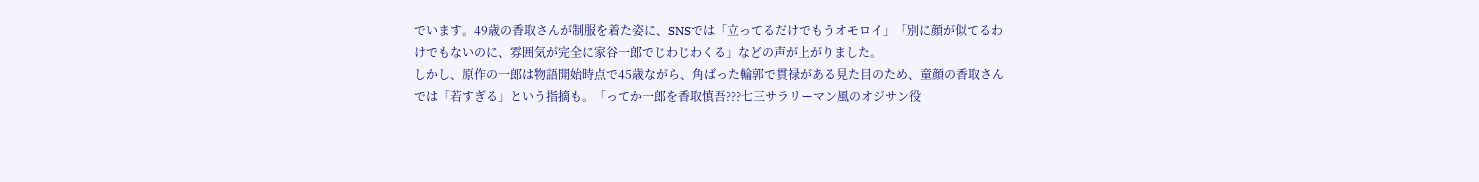でいます。49歳の香取さんが制服を着た姿に、SNSでは「立ってるだけでもうオモロイ」「別に顔が似てるわけでもないのに、雰囲気が完全に家谷一郎でじわじわくる」などの声が上がりました。
しかし、原作の一郎は物語開始時点で45歳ながら、角ばった輪郭で貫禄がある見た目のため、童顔の香取さんでは「若すぎる」という指摘も。「ってか一郎を香取慎吾???七三サラリーマン風のオジサン役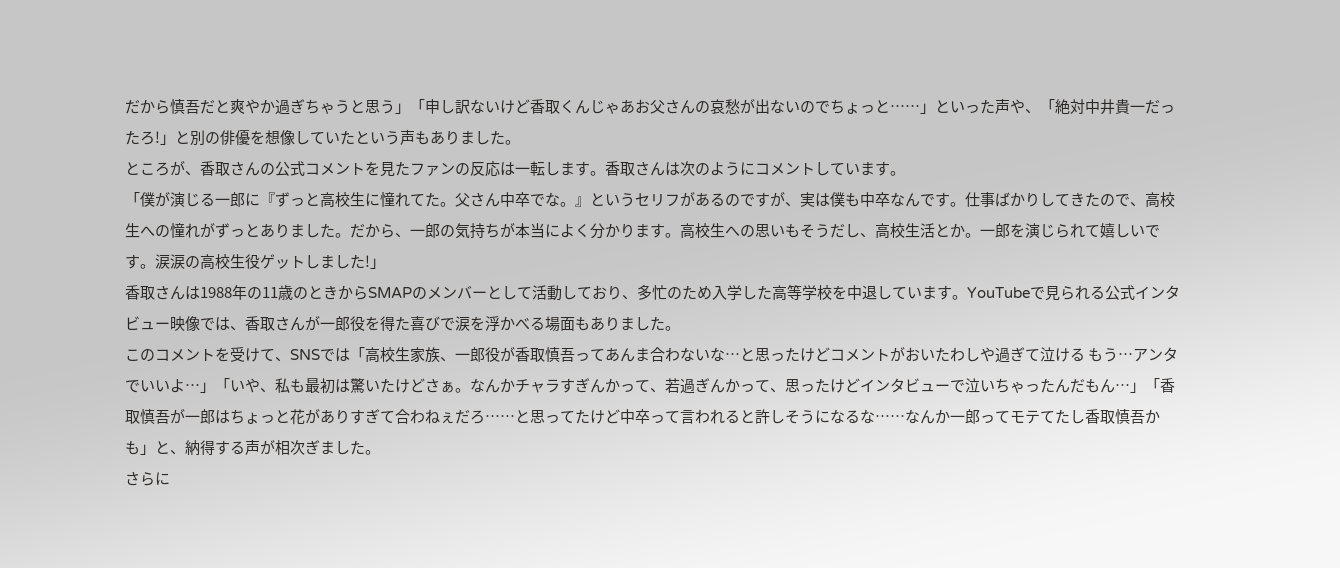だから慎吾だと爽やか過ぎちゃうと思う」「申し訳ないけど香取くんじゃあお父さんの哀愁が出ないのでちょっと……」といった声や、「絶対中井貴一だったろ!」と別の俳優を想像していたという声もありました。
ところが、香取さんの公式コメントを見たファンの反応は一転します。香取さんは次のようにコメントしています。
「僕が演じる一郎に『ずっと高校生に憧れてた。父さん中卒でな。』というセリフがあるのですが、実は僕も中卒なんです。仕事ばかりしてきたので、高校生への憧れがずっとありました。だから、一郎の気持ちが本当によく分かります。高校生への思いもそうだし、高校生活とか。一郎を演じられて嬉しいです。涙涙の高校生役ゲットしました!」
香取さんは1988年の11歳のときからSMAPのメンバーとして活動しており、多忙のため入学した高等学校を中退しています。YouTubeで見られる公式インタビュー映像では、香取さんが一郎役を得た喜びで涙を浮かべる場面もありました。
このコメントを受けて、SNSでは「高校生家族、一郎役が香取慎吾ってあんま合わないな…と思ったけどコメントがおいたわしや過ぎて泣ける もう…アンタでいいよ…」「いや、私も最初は驚いたけどさぁ。なんかチャラすぎんかって、若過ぎんかって、思ったけどインタビューで泣いちゃったんだもん…」「香取慎吾が一郎はちょっと花がありすぎて合わねぇだろ……と思ってたけど中卒って言われると許しそうになるな……なんか一郎ってモテてたし香取慎吾かも」と、納得する声が相次ぎました。
さらに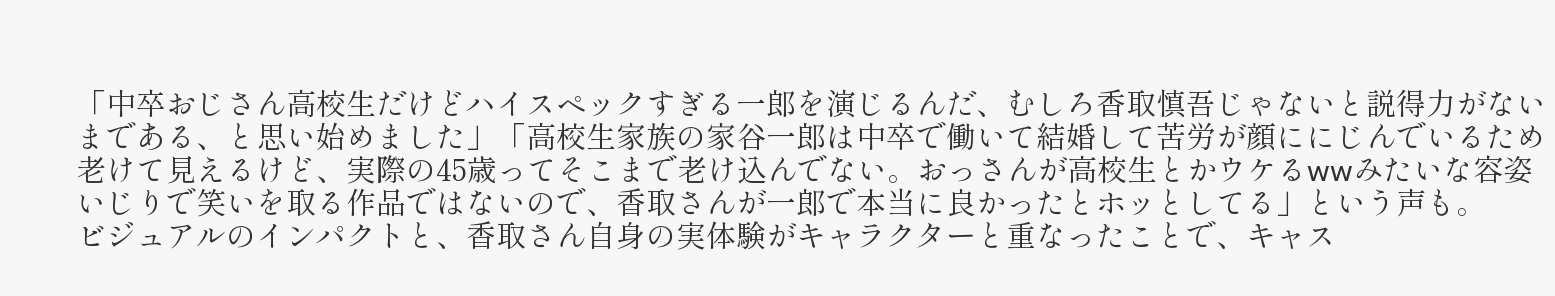「中卒おじさん高校生だけどハイスペックすぎる一郎を演じるんだ、むしろ香取慎吾じゃないと説得力がないまである、と思い始めました」「高校生家族の家谷一郎は中卒で働いて結婚して苦労が顔ににじんでいるため老けて見えるけど、実際の45歳ってそこまで老け込んでない。おっさんが高校生とかウケるwwみたいな容姿いじりで笑いを取る作品ではないので、香取さんが一郎で本当に良かったとホッとしてる」という声も。
ビジュアルのインパクトと、香取さん自身の実体験がキャラクターと重なったことで、キャス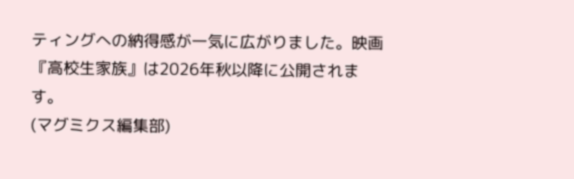ティングへの納得感が一気に広がりました。映画『高校生家族』は2026年秋以降に公開されます。
(マグミクス編集部)